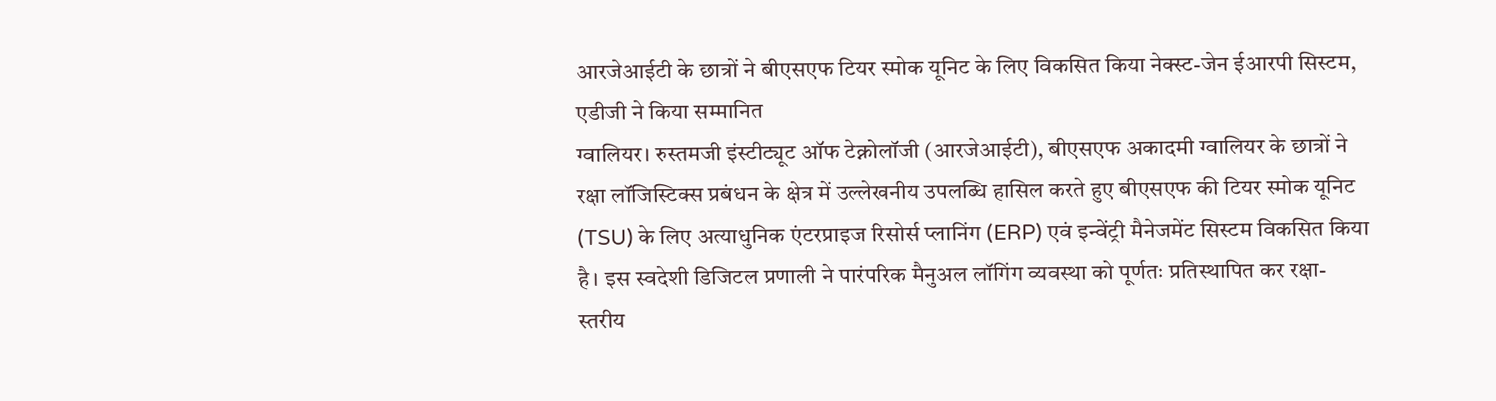आरजेआईटी के छात्रों ने बीएसएफ टियर स्मोक यूनिट के लिए विकसित किया नेक्स्ट-जेन ईआरपी सिस्टम, एडीजी ने किया सम्मानित
ग्वालियर। रुस्तमजी इंस्टीट्यूट ऑफ टेक्नोलॉजी (आरजेआईटी), बीएसएफ अकादमी ग्वालियर के छात्रों ने रक्षा लॉजिस्टिक्स प्रबंधन के क्षेत्र में उल्लेखनीय उपलब्धि हासिल करते हुए बीएसएफ की टियर स्मोक यूनिट (TSU) के लिए अत्याधुनिक एंटरप्राइज रिसोर्स प्लानिंग (ERP) एवं इन्वेंट्री मैनेजमेंट सिस्टम विकसित किया है। इस स्वदेशी डिजिटल प्रणाली ने पारंपरिक मैनुअल लॉगिंग व्यवस्था को पूर्णतः प्रतिस्थापित कर रक्षा-स्तरीय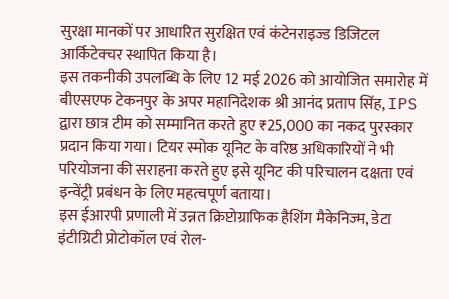सुरक्षा मानकों पर आधारित सुरक्षित एवं कंटेनराइज्ड डिजिटल आर्किटेक्चर स्थापित किया है।
इस तकनीकी उपलब्धि के लिए 12 मई 2026 को आयोजित समारोह में बीएसएफ टेकनपुर के अपर महानिदेशक श्री आनंद प्रताप सिंह, IPS द्वारा छात्र टीम को सम्मानित करते हुए ₹25,000 का नकद पुरस्कार प्रदान किया गया। टियर स्मोक यूनिट के वरिष्ठ अधिकारियों ने भी परियोजना की सराहना करते हुए इसे यूनिट की परिचालन दक्षता एवं इन्वेंट्री प्रबंधन के लिए महत्वपूर्ण बताया।
इस ईआरपी प्रणाली में उन्नत क्रिप्टोग्राफिक हैशिंग मैकेनिज्म, डेटा इंटीग्रिटी प्रोटोकॉल एवं रोल-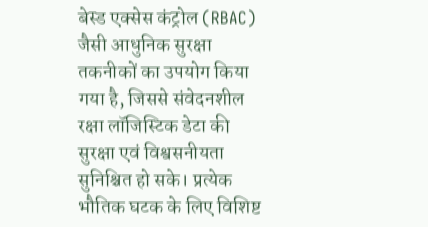बेस्ड एक्सेस कंट्रोल (RBAC) जैसी आधुनिक सुरक्षा तकनीकों का उपयोग किया गया है, जिससे संवेदनशील रक्षा लॉजिस्टिक डेटा की सुरक्षा एवं विश्वसनीयता सुनिश्चित हो सके। प्रत्येक भौतिक घटक के लिए विशिष्ट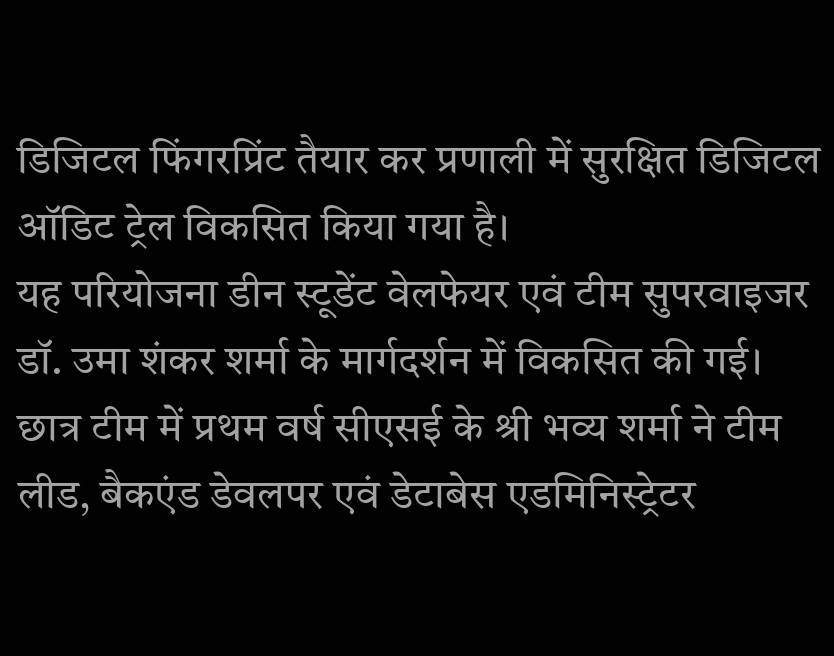डिजिटल फिंगरप्रिंट तैयार कर प्रणाली में सुरक्षित डिजिटल ऑडिट ट्रेल विकसित किया गया है।
यह परियोजना डीन स्टूडेंट वेलफेयर एवं टीम सुपरवाइजर डॉ. उमा शंकर शर्मा के मार्गदर्शन में विकसित की गई। छात्र टीम में प्रथम वर्ष सीएसई के श्री भव्य शर्मा ने टीम लीड, बैकएंड डेवलपर एवं डेटाबेस एडमिनिस्ट्रेटर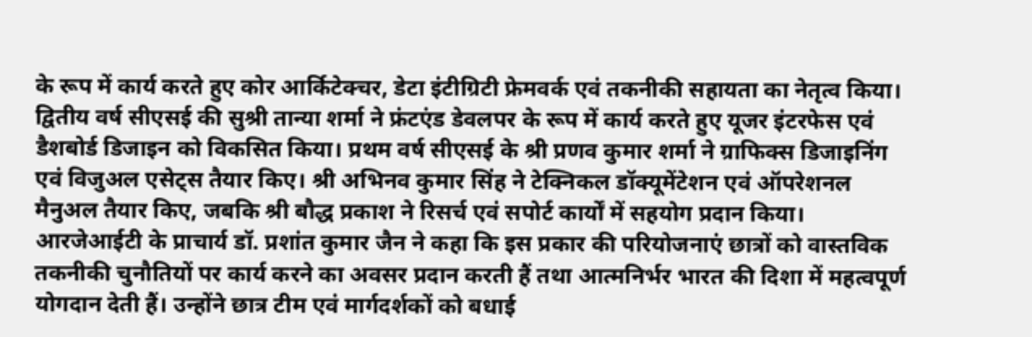के रूप में कार्य करते हुए कोर आर्किटेक्चर, डेटा इंटीग्रिटी फ्रेमवर्क एवं तकनीकी सहायता का नेतृत्व किया। द्वितीय वर्ष सीएसई की सुश्री तान्या शर्मा ने फ्रंटएंड डेवलपर के रूप में कार्य करते हुए यूजर इंटरफेस एवं डैशबोर्ड डिजाइन को विकसित किया। प्रथम वर्ष सीएसई के श्री प्रणव कुमार शर्मा ने ग्राफिक्स डिजाइनिंग एवं विजुअल एसेट्स तैयार किए। श्री अभिनव कुमार सिंह ने टेक्निकल डॉक्यूमेंटेशन एवं ऑपरेशनल मैनुअल तैयार किए, जबकि श्री बौद्ध प्रकाश ने रिसर्च एवं सपोर्ट कार्यों में सहयोग प्रदान किया।
आरजेआईटी के प्राचार्य डॉ. प्रशांत कुमार जैन ने कहा कि इस प्रकार की परियोजनाएं छात्रों को वास्तविक तकनीकी चुनौतियों पर कार्य करने का अवसर प्रदान करती हैं तथा आत्मनिर्भर भारत की दिशा में महत्वपूर्ण योगदान देती हैं। उन्होंने छात्र टीम एवं मार्गदर्शकों को बधाई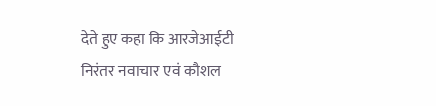देते हुए कहा कि आरजेआईटी निरंतर नवाचार एवं कौशल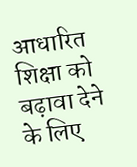आधारित शिक्षा को बढ़ावा देने के लिए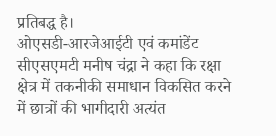प्रतिबद्ध है।
ओएसडी-आरजेआईटी एवं कमांडेंट सीएसएमटी मनीष चंद्रा ने कहा कि रक्षा क्षेत्र में तकनीकी समाधान विकसित करने में छात्रों की भागीदारी अत्यंत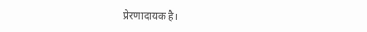प्रेरणादायक है।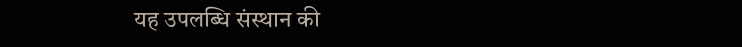यह उपलब्धि संस्थान की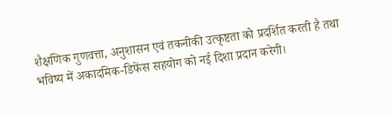शैक्षणिक गुणवत्ता, अनुशासन एवं तकनीकी उत्कृष्टता को प्रदर्शित करती है तथा भविष्य में अकादमिक-डिफेंस सहयोग को नई दिशा प्रदान करेगी।